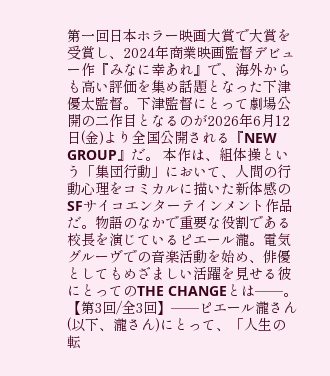第一回日本ホラー映画大賞で大賞を受賞し、2024年商業映画監督デビュー作『みなに幸あれ』で、海外からも高い評価を集め話題となった下津優太監督。下津監督にとって劇場公開の二作目となるのが2026年6月12日(金)より全国公開される『NEW GROUP』だ。 本作は、組体操という「集団行動」において、人間の行動心理をコミカルに描いた新体感のSFサイコエンターテインメント作品だ。物語のなかで重要な役割である校長を演じているピエール瀧。電気グルーヴでの音楽活動を始め、俳優としてもめざましい活躍を見せる彼にとってのTHE CHANGEとは──。【第3回/全3回】──ピエール瀧さん(以下、瀧さん)にとって、「人生の転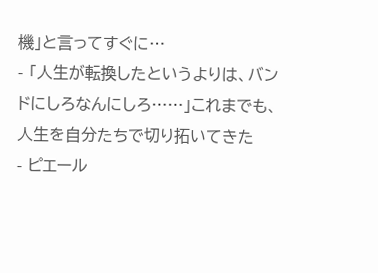機」と言ってすぐに…
- 「人生が転換したというよりは、バンドにしろなんにしろ……」これまでも、人生を自分たちで切り拓いてきた
- ピエール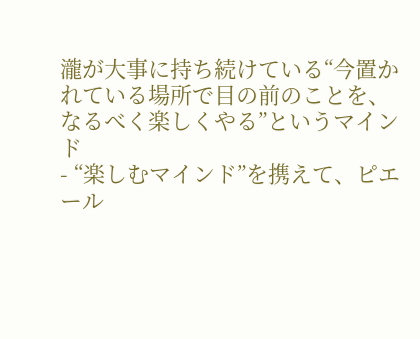瀧が大事に持ち続けている“今置かれている場所で目の前のことを、なるべく楽しくやる”というマインド
- “楽しむマインド”を携えて、ピエール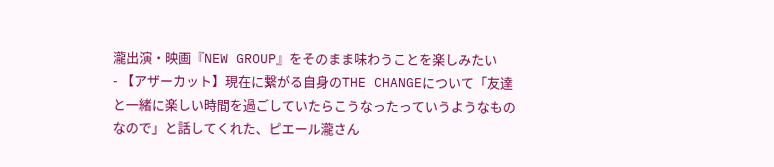瀧出演・映画『NEW GROUP』をそのまま味わうことを楽しみたい
- 【アザーカット】現在に繋がる自身のTHE CHANGEについて「友達と一緒に楽しい時間を過ごしていたらこうなったっていうようなものなので」と話してくれた、ピエール瀧さん